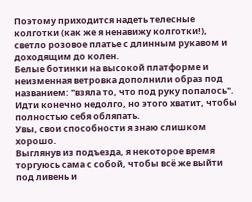Поэтому приходится надеть телесные колготки (как же я ненавижу колготки!), светло розовое платье с длинным рукавом и доходящим до колен.
Белые ботинки на высокой платформе и неизменная ветровка дополнили образ под названием: "взяла то, что под руку попалось".
Идти конечно недолго, но этого хватит, чтобы полностью себя обляпать.
Увы, свои способности я знаю слишком хорошо.
Выглянув из подъезда, я некоторое время торгуюсь сама с собой, чтобы всë же выйти под ливень и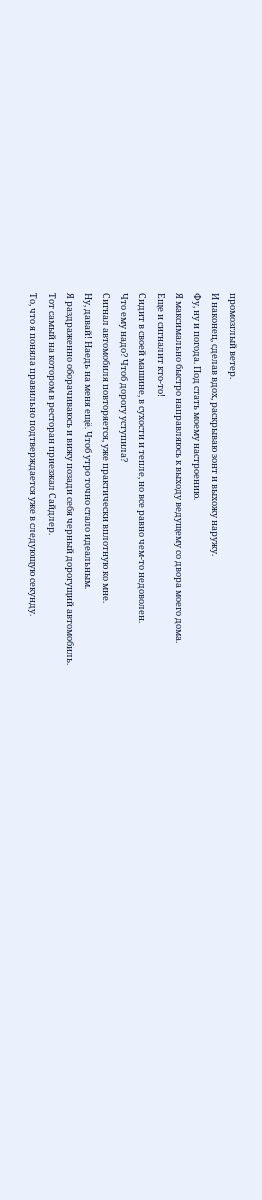промозглый ветер.
И наконец, сделав вдох, раскрываю зонт и выхожу наружу.
Фу, ну и погода. Под стать моему настроению.
Я максимально быстро направляюсь к выходу ведущему со двора моего дома.
Еще и сигналит кто-то!
Сидит в своей машине, в сухости и тепле, но все равно чем-то недоволен.
Что ему надо? Чтоб дорогу уступила?
Сигнал автомобиля повторяется, уже практически вплотную ко мне.
Ну, давай! Наедь на меня ещë. Чтоб утро точно стало идеальным.
Я раздраженно оборачиваюсь и вижу позади себя черный дорогущий автомобиль.
Тот самый на котором в ресторан приезжал Сайдлер.
То, что я поняла правильно подтверждается уже в следующую секунду.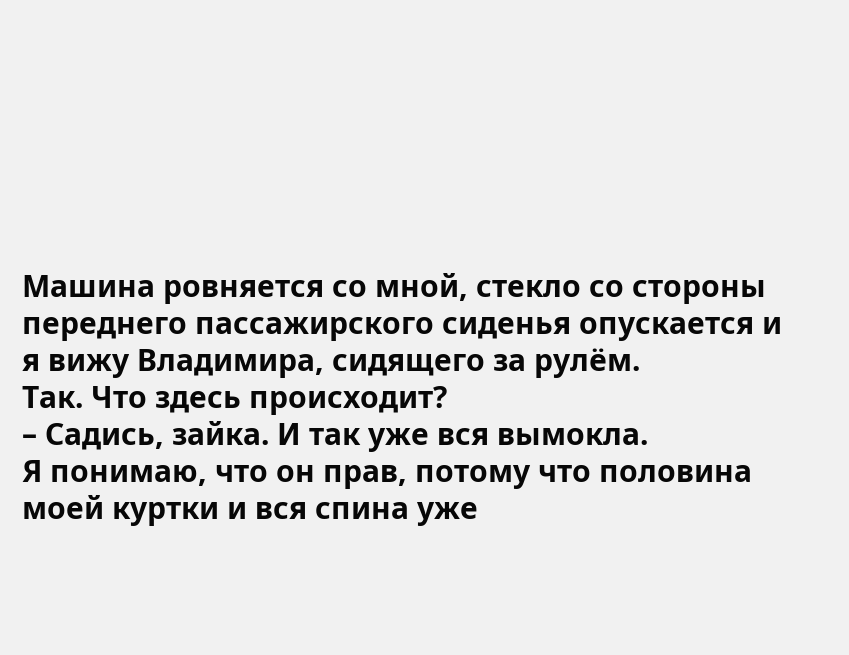Машина ровняется со мной, стекло со стороны переднего пассажирского сиденья опускается и я вижу Владимира, сидящего за рулëм.
Так. Что здесь происходит?
– Садись, зайка. И так уже вся вымокла.
Я понимаю, что он прав, потому что половина моей куртки и вся спина уже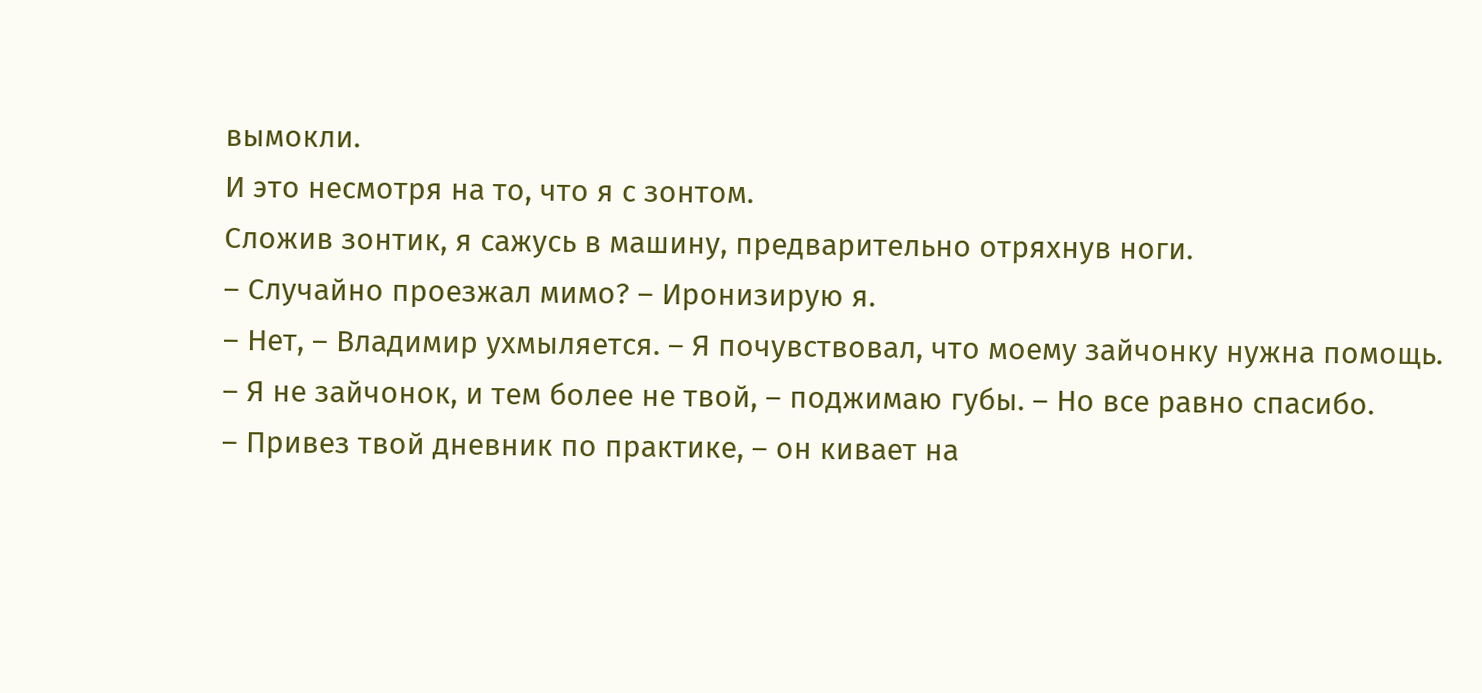вымокли.
И это несмотря на то, что я с зонтом.
Сложив зонтик, я сажусь в машину, предварительно отряхнув ноги.
– Случайно проезжал мимо? – Иронизирую я.
– Нет, – Владимир ухмыляется. – Я почувствовал, что моему зайчонку нужна помощь.
– Я не зайчонок, и тем более не твой, – поджимаю губы. – Но все равно спасибо.
– Привез твой дневник по практике, – он кивает на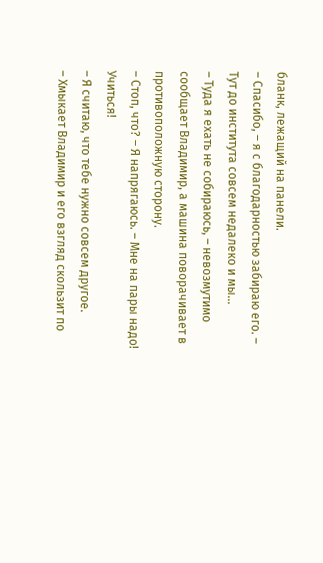бланк, лежащий на панели.
– Спасибо, – я с благодарностью забираю его. – Тут до института совсем недалеко и мы…
– Туда я ехать не собираюсь, – невозмутимо сообщает Владимир, а машина поворачивает в противоположную сторону.
– Стоп, что? – Я напрягаюсь. – Мне на пары надо! Учиться!
– Я считаю, что тебе нужно совсем другое.
– Хмыкает Владимир и его взгляд скользит по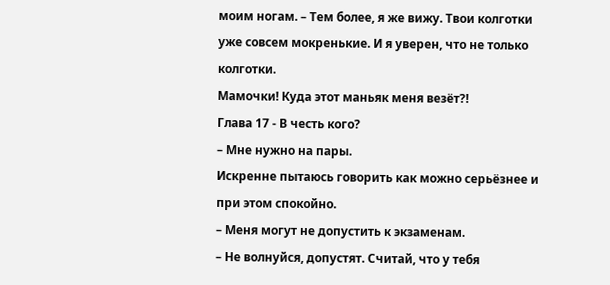моим ногам. – Тем более, я же вижу. Твои колготки уже совсем мокренькие. И я уверен, что не только колготки.
Мамочки! Куда этот маньяк меня везëт?!
Глава 17 - В честь кого?
– Мне нужно на пары.
Искренне пытаюсь говорить как можно серьëзнее и при этом спокойно.
– Меня могут не допустить к экзаменам.
– Не волнуйся, допустят. Считай, что у тебя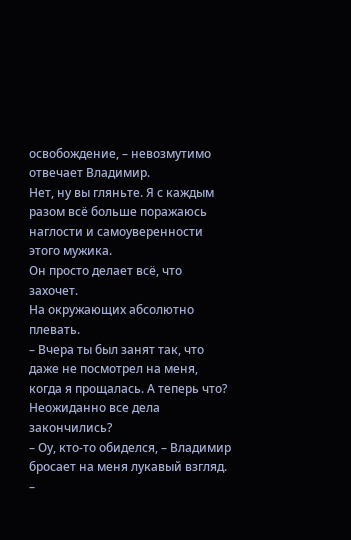освобождение, – невозмутимо отвечает Владимир.
Нет, ну вы гляньте. Я с каждым разом всë больше поражаюсь наглости и самоуверенности этого мужика.
Он просто делает всë, что захочет.
На окружающих абсолютно плевать.
– Вчера ты был занят так, что даже не посмотрел на меня, когда я прощалась. А теперь что? Неожиданно все дела закончились?
– Оу, кто-то обиделся, – Владимир бросает на меня лукавый взгляд. –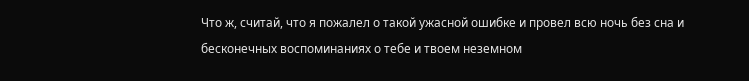Что ж, считай, что я пожалел о такой ужасной ошибке и провел всю ночь без сна и бесконечных воспоминаниях о тебе и твоем неземном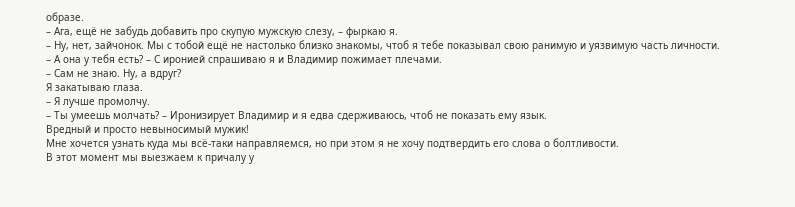образе.
– Ага, ещë не забудь добавить про скупую мужскую слезу, – фыркаю я.
– Ну, нет, зайчонок. Мы с тобой ещë не настолько близко знакомы, чтоб я тебе показывал свою ранимую и уязвимую часть личности.
– А она у тебя есть? – С иронией спрашиваю я и Владимир пожимает плечами.
– Сам не знаю. Ну, а вдруг?
Я закатываю глаза.
– Я лучше промолчу.
– Ты умеешь молчать? – Иронизирует Владимир и я едва сдерживаюсь, чтоб не показать ему язык.
Вредный и просто невыносимый мужик!
Мне хочется узнать куда мы всë-таки направляемся, но при этом я не хочу подтвердить его слова о болтливости.
В этот момент мы выезжаем к причалу у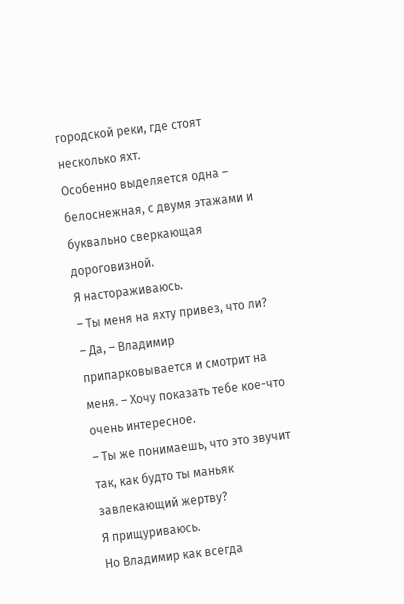городской реки, где стоят несколько яхт.
Особенно выделяется одна – белоснежная, с двумя этажами и буквально сверкающая дороговизной.
Я настораживаюсь.
– Ты меня на яхту привез, что ли?
– Да, – Владимир припарковывается и смотрит на меня. – Хочу показать тебе кое-что очень интересное.
– Ты же понимаешь, что это звучит так, как будто ты маньяк завлекающий жертву?
Я прищуриваюсь.
Но Владимир как всегда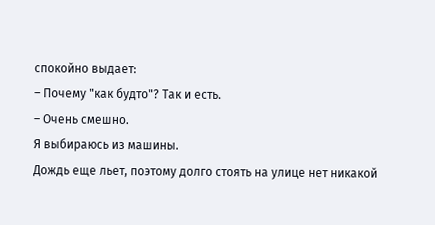спокойно выдает:
– Почему "как будто"? Так и есть.
– Очень смешно.
Я выбираюсь из машины.
Дождь еще льет, поэтому долго стоять на улице нет никакой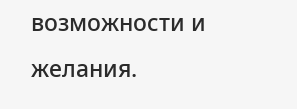возможности и желания.